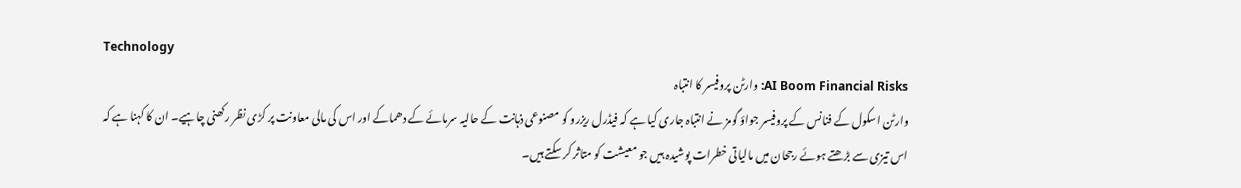Technology
AI Boom Financial Risks: وارٹن پروفیسر کا انتباہ
وارٹن اسکول کے فنانس کے پروفیسر جواؤ گومز نے انتباہ جاری کیا ہے کہ فیڈرل ریزرو کو مصنوعی ذہانت کے حالیہ سرمائے کے دھماکے اور اس کی مالی معاونت پر کڑی نظر رکھنی چاہیے۔ ان کا کہنا ہے کہ اس تیزی سے بڑھتے ہوئے رجحان میں مالیاتی خطرات پوشیدہ ہیں جو معیشت کو متاثر کر سکتے ہیں۔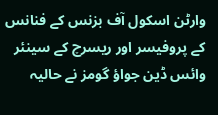وارٹن اسکول آف بزنس کے فنانس کے پروفیسر اور ریسرچ کے سینئر وائس ڈین جواؤ گومز نے حالیہ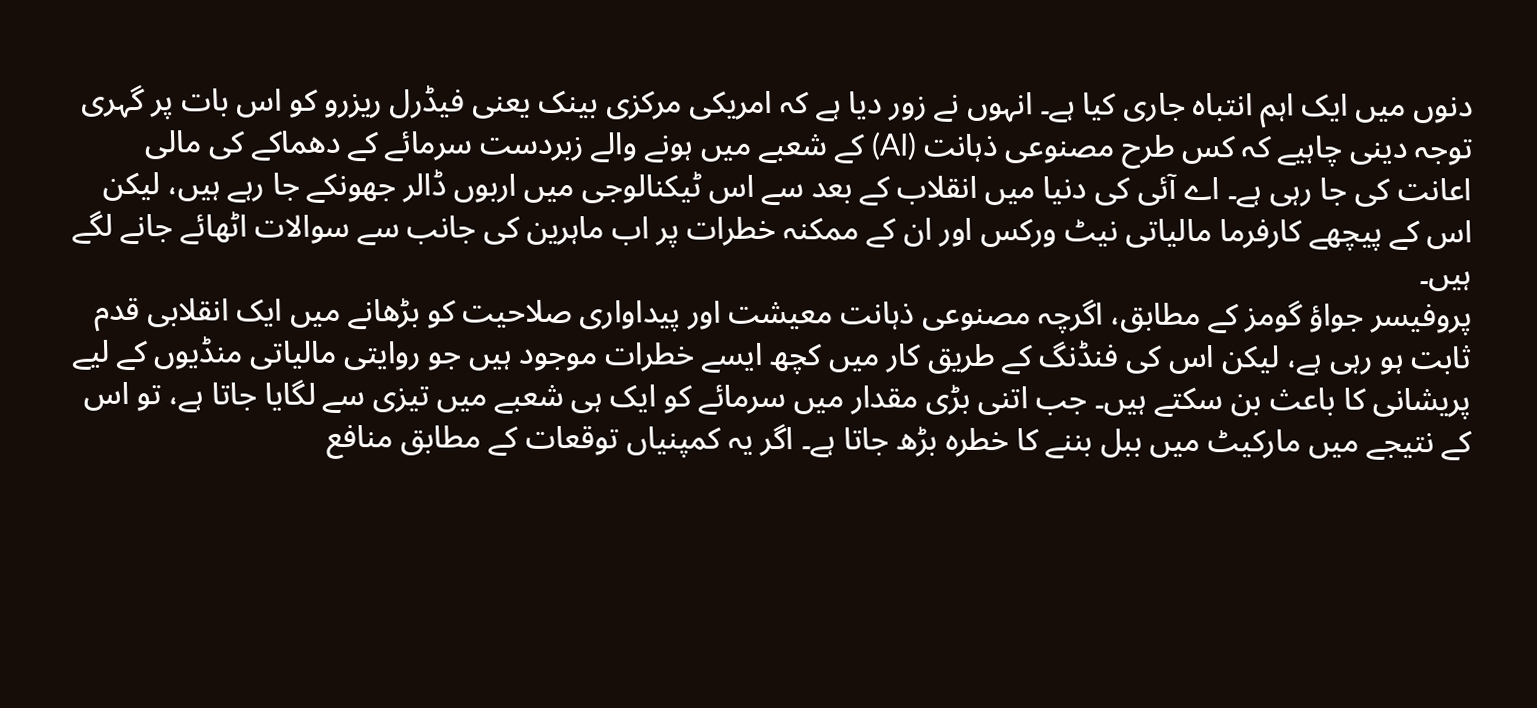دنوں میں ایک اہم انتباہ جاری کیا ہے۔ انہوں نے زور دیا ہے کہ امریکی مرکزی بینک یعنی فیڈرل ریزرو کو اس بات پر گہری توجہ دینی چاہیے کہ کس طرح مصنوعی ذہانت (AI) کے شعبے میں ہونے والے زبردست سرمائے کے دھماکے کی مالی اعانت کی جا رہی ہے۔ اے آئی کی دنیا میں انقلاب کے بعد سے اس ٹیکنالوجی میں اربوں ڈالر جھونکے جا رہے ہیں، لیکن اس کے پیچھے کارفرما مالیاتی نیٹ ورکس اور ان کے ممکنہ خطرات پر اب ماہرین کی جانب سے سوالات اٹھائے جانے لگے ہیں۔
پروفیسر جواؤ گومز کے مطابق، اگرچہ مصنوعی ذہانت معیشت اور پیداواری صلاحیت کو بڑھانے میں ایک انقلابی قدم ثابت ہو رہی ہے، لیکن اس کی فنڈنگ کے طریق کار میں کچھ ایسے خطرات موجود ہیں جو روایتی مالیاتی منڈیوں کے لیے پریشانی کا باعث بن سکتے ہیں۔ جب اتنی بڑی مقدار میں سرمائے کو ایک ہی شعبے میں تیزی سے لگایا جاتا ہے، تو اس کے نتیجے میں مارکیٹ میں ببل بننے کا خطرہ بڑھ جاتا ہے۔ اگر یہ کمپنیاں توقعات کے مطابق منافع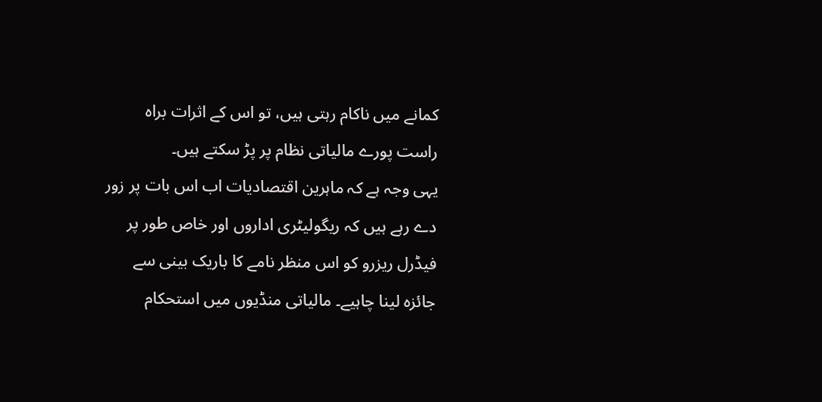کمانے میں ناکام رہتی ہیں، تو اس کے اثرات براہ راست پورے مالیاتی نظام پر پڑ سکتے ہیں۔
یہی وجہ ہے کہ ماہرین اقتصادیات اب اس بات پر زور دے رہے ہیں کہ ریگولیٹری اداروں اور خاص طور پر فیڈرل ریزرو کو اس منظر نامے کا باریک بینی سے جائزہ لینا چاہیے۔ مالیاتی منڈیوں میں استحکام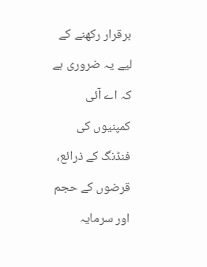برقرار رکھنے کے لیے یہ ضروری ہے کہ اے آئی کمپنیوں کی فنڈنگ کے ذرائع، قرضوں کے حجم اور سرمایہ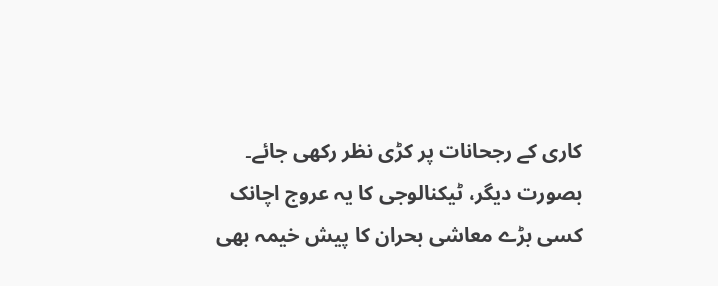کاری کے رجحانات پر کڑی نظر رکھی جائے۔ بصورت دیگر، ٹیکنالوجی کا یہ عروج اچانک کسی بڑے معاشی بحران کا پیش خیمہ بھی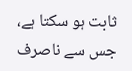ثابت ہو سکتا ہے، جس سے ناصرف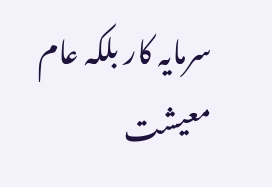سرمایہ کار بلکہ عام معیشت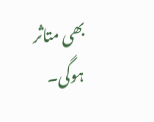بھی متاثر ہوگی۔